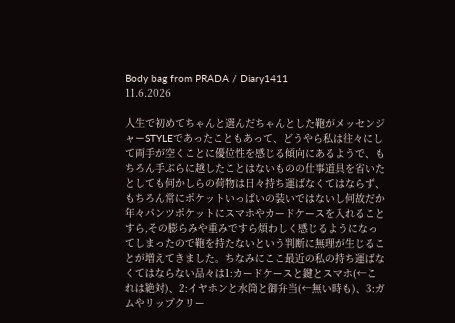Body bag from PRADA / Diary1411
11.6.2026

人生で初めてちゃんと選んだちゃんとした鞄がメッセンジャーSTYLEであったこともあって、どうやら私は往々にして両手が空くことに優位性を感じる傾向にあるようで、もちろん手ぶらに越したことはないものの仕事道具を省いたとしても何かしらの荷物は日々持ち運ばなくてはならず、もちろん常にポケットいっぱいの装いではないし何故だか年々パンツポケットにスマホやカードケースを入れることすら,その膨らみや重みですら煩わしく感じるようになってしまったので鞄を持たないという判断に無理が生じることが増えてきました。ちなみにここ最近の私の持ち運ばなくてはならない品々は1:カードケースと鍵とスマホ(←これは絶対)、2:イヤホンと水筒と御弁当(←無い時も)、3:ガムやリップクリー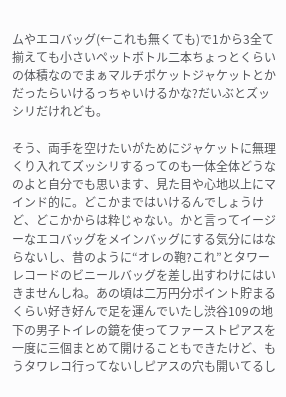ムやエコバッグ(←これも無くても)で1から3全て揃えても小さいペットボトル二本ちょっとくらいの体積なのでまぁマルチポケットジャケットとかだったらいけるっちゃいけるかな?だいぶとズッシリだけれども。

そう、両手を空けたいがためにジャケットに無理くり入れてズッシリするってのも一体全体どうなのよと自分でも思います、見た目や心地以上にマインド的に。どこかまではいけるんでしょうけど、どこかからは粋じゃない。かと言ってイージーなエコバッグをメインバッグにする気分にはならないし、昔のように“オレの鞄?これ”とタワーレコードのビニールバッグを差し出すわけにはいきませんしね。あの頃は二万円分ポイント貯まるくらい好き好んで足を運んでいたし渋谷109の地下の男子トイレの鏡を使ってファーストピアスを一度に三個まとめて開けることもできたけど、もうタワレコ行ってないしピアスの穴も開いてるし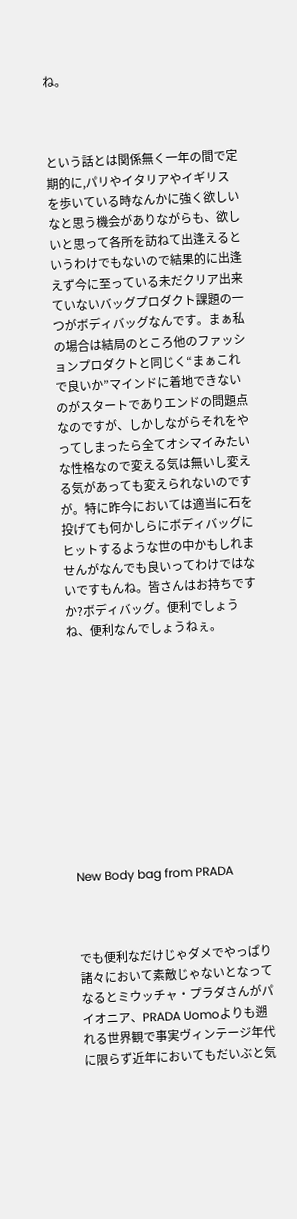ね。



という話とは関係無く一年の間で定期的に,パリやイタリアやイギリスを歩いている時なんかに強く欲しいなと思う機会がありながらも、欲しいと思って各所を訪ねて出逢えるというわけでもないので結果的に出逢えず今に至っている未だクリア出来ていないバッグプロダクト課題の一つがボディバッグなんです。まぁ私の場合は結局のところ他のファッションプロダクトと同じく“まぁこれで良いか”マインドに着地できないのがスタートでありエンドの問題点なのですが、しかしながらそれをやってしまったら全てオシマイみたいな性格なので変える気は無いし変える気があっても変えられないのですが。特に昨今においては適当に石を投げても何かしらにボディバッグにヒットするような世の中かもしれませんがなんでも良いってわけではないですもんね。皆さんはお持ちですか?ボディバッグ。便利でしょうね、便利なんでしょうねぇ。











New Body bag from PRADA



でも便利なだけじゃダメでやっぱり諸々において素敵じゃないとなってなるとミウッチャ・プラダさんがパイオニア、PRADA Uomoよりも遡れる世界観で事実ヴィンテージ年代に限らず近年においてもだいぶと気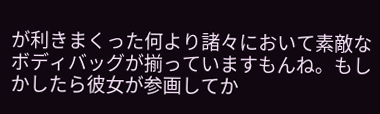が利きまくった何より諸々において素敵なボディバッグが揃っていますもんね。もしかしたら彼女が参画してか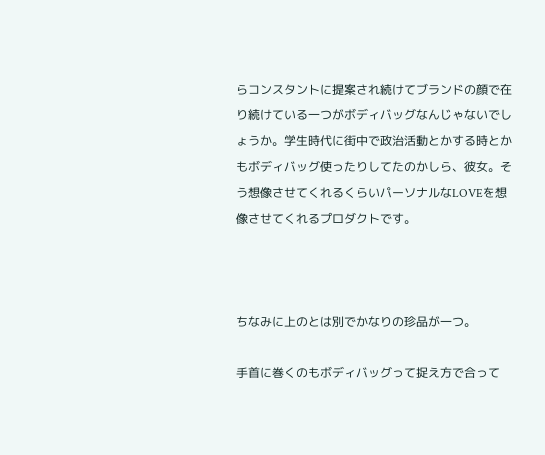らコンスタントに提案され続けてブランドの顔で在り続けている一つがボディバッグなんじゃないでしょうか。学生時代に街中で政治活動とかする時とかもボディバッグ使ったりしてたのかしら、彼女。そう想像させてくれるくらいパーソナルなLOVEを想像させてくれるプロダクトです。



ちなみに上のとは別でかなりの珍品が一つ。

手首に巻くのもボディバッグって捉え方で合って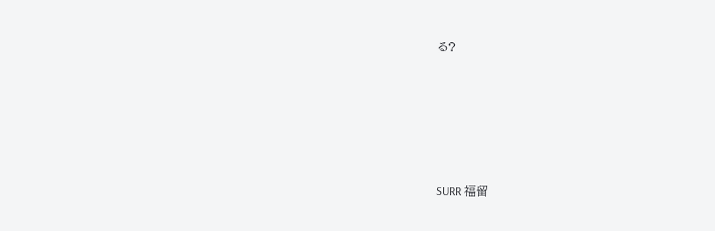る?





SURR 福留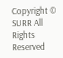Copyright © SURR All Rights Reserved